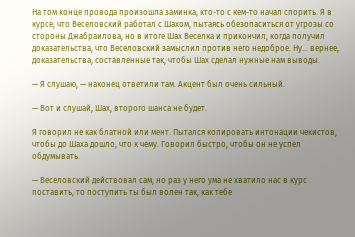На том конце провода произошла заминка, кто-то с кем-то начал спорить. Я в курсе, что Веселовский работал с Шахом, пытаясь обезопаситься от угрозы со стороны Джабраилова, но в итоге Шах Веселка и прикончил, когда получил доказательства, что Веселовский замыслил против него недоброе. Ну… вернее, доказательства, составленные так, чтобы Шах сделал нужные нам выводы.

— Я слушаю, — наконец ответили там. Акцент был очень сильный.

— Вот и слушай, Шах, второго шанса не будет.

Я говорил не как блатной или мент. Пытался копировать интонации чекистов, чтобы до Шаха дошло, что к чему. Говорил быстро, чтобы он не успел обдумывать.

— Веселовский действовал сам, но раз у него ума не хватило нас в курс поставить, то поступить ты был волен так, как тебе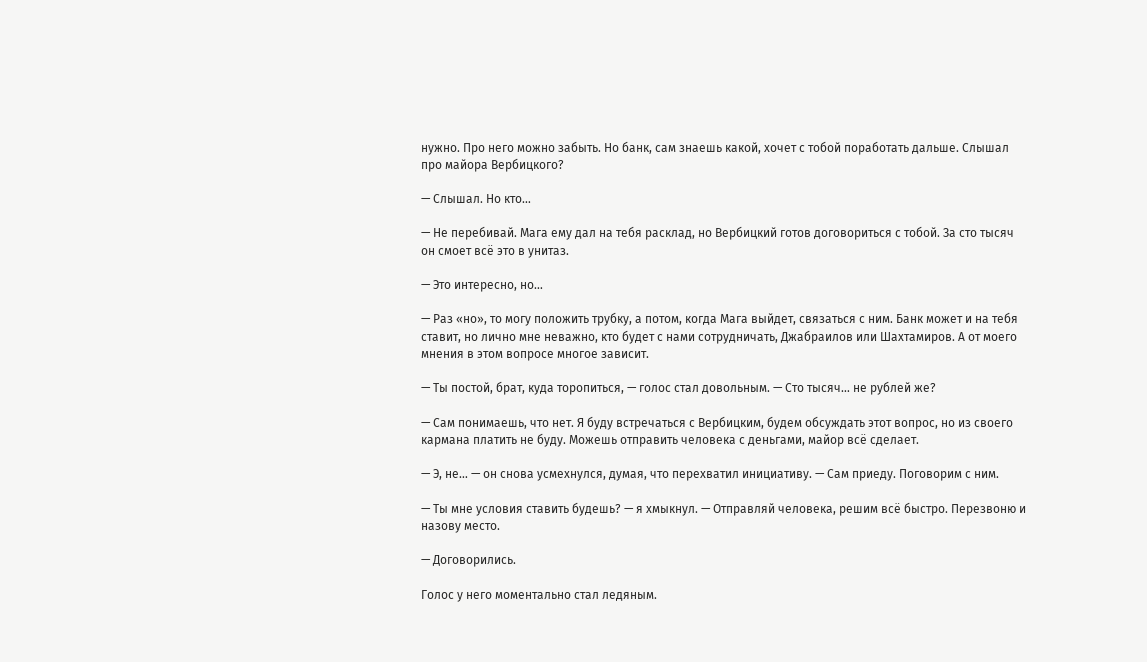нужно. Про него можно забыть. Но банк, сам знаешь какой, хочет с тобой поработать дальше. Слышал про майора Вербицкого?

— Слышал. Но кто…

— Не перебивай. Мага ему дал на тебя расклад, но Вербицкий готов договориться с тобой. За сто тысяч он смоет всё это в унитаз.

— Это интересно, но…

— Раз «но», то могу положить трубку, а потом, когда Мага выйдет, связаться с ним. Банк может и на тебя ставит, но лично мне неважно, кто будет с нами сотрудничать, Джабраилов или Шахтамиров. А от моего мнения в этом вопросе многое зависит.

— Ты постой, брат, куда торопиться, — голос стал довольным. — Сто тысяч… не рублей же?

— Сам понимаешь, что нет. Я буду встречаться с Вербицким, будем обсуждать этот вопрос, но из своего кармана платить не буду. Можешь отправить человека с деньгами, майор всё сделает.

— Э, не… — он снова усмехнулся, думая, что перехватил инициативу. — Сам приеду. Поговорим с ним.

— Ты мне условия ставить будешь? — я хмыкнул. — Отправляй человека, решим всё быстро. Перезвоню и назову место.

— Договорились.

Голос у него моментально стал ледяным.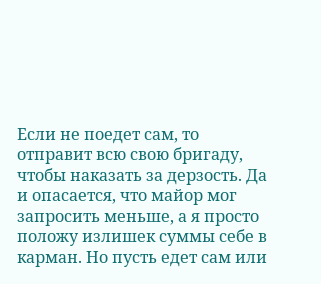Если не поедет сам, то отправит всю свою бригаду, чтобы наказать за дерзость. Да и опасается, что майор мог запросить меньше, а я просто положу излишек суммы себе в карман. Но пусть едет сам или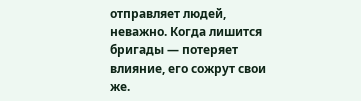отправляет людей, неважно. Когда лишится бригады — потеряет влияние, его сожрут свои же.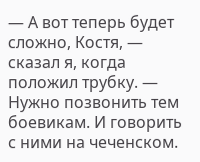— А вот теперь будет сложно, Костя, — сказал я, когда положил трубку. — Нужно позвонить тем боевикам. И говорить с ними на чеченском.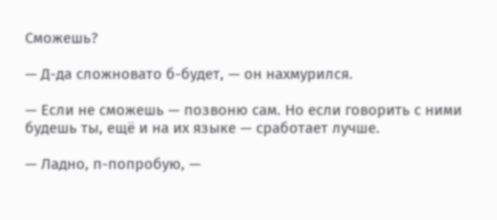Сможешь?

— Д-да сложновато б-будет, — он нахмурился.

— Если не сможешь — позвоню сам. Но если говорить с ними будешь ты, ещё и на их языке — сработает лучше.

— Ладно, п-попробую, —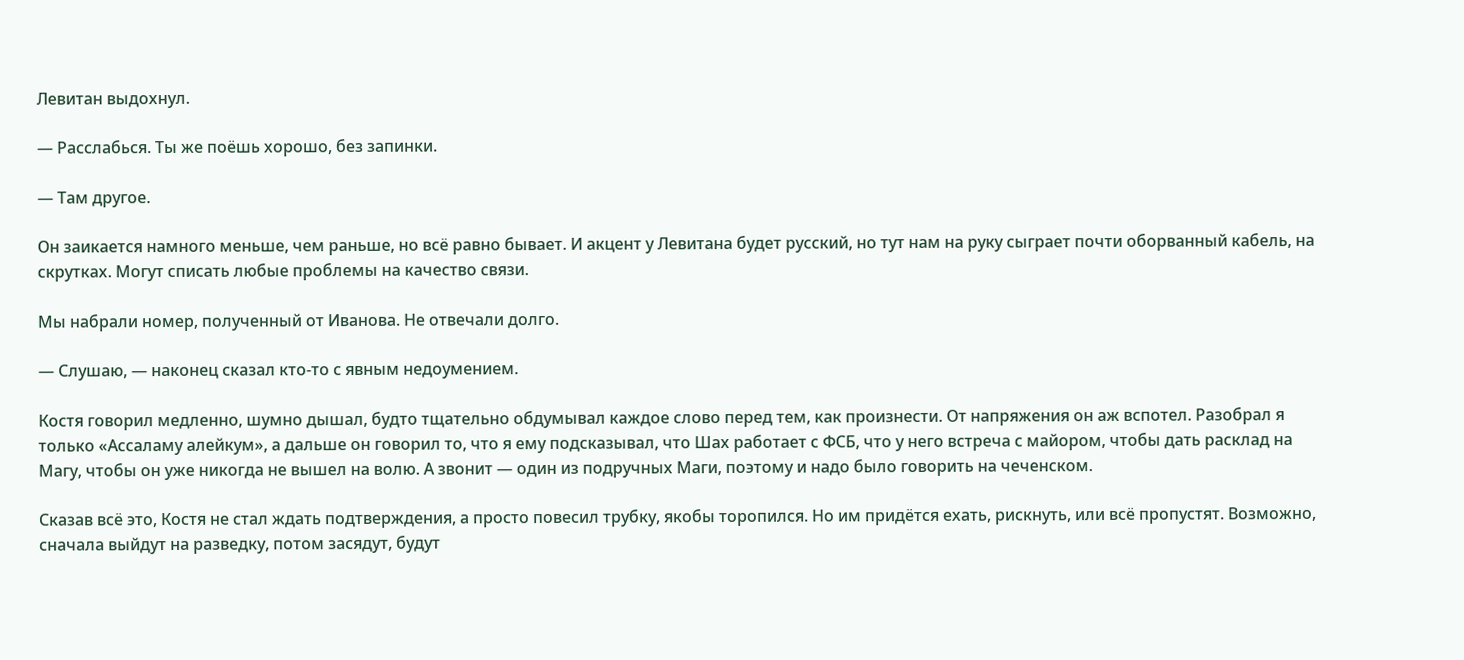Левитан выдохнул.

— Расслабься. Ты же поёшь хорошо, без запинки.

— Там другое.

Он заикается намного меньше, чем раньше, но всё равно бывает. И акцент у Левитана будет русский, но тут нам на руку сыграет почти оборванный кабель, на скрутках. Могут списать любые проблемы на качество связи.

Мы набрали номер, полученный от Иванова. Не отвечали долго.

— Слушаю, — наконец сказал кто-то с явным недоумением.

Костя говорил медленно, шумно дышал, будто тщательно обдумывал каждое слово перед тем, как произнести. От напряжения он аж вспотел. Разобрал я только «Ассаламу алейкум», а дальше он говорил то, что я ему подсказывал, что Шах работает с ФСБ, что у него встреча с майором, чтобы дать расклад на Магу, чтобы он уже никогда не вышел на волю. А звонит — один из подручных Маги, поэтому и надо было говорить на чеченском.

Сказав всё это, Костя не стал ждать подтверждения, а просто повесил трубку, якобы торопился. Но им придётся ехать, рискнуть, или всё пропустят. Возможно, сначала выйдут на разведку, потом засядут, будут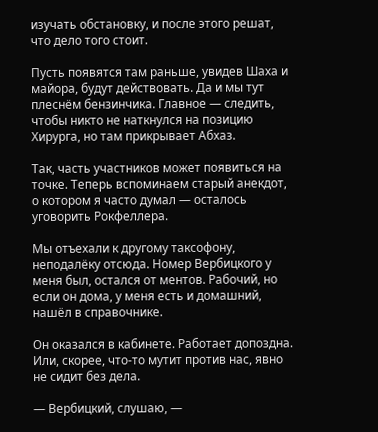изучать обстановку, и после этого решат, что дело того стоит.

Пусть появятся там раньше, увидев Шаха и майора, будут действовать. Да и мы тут плеснём бензинчика. Главное — следить, чтобы никто не наткнулся на позицию Хирурга, но там прикрывает Абхаз.

Так, часть участников может появиться на точке. Теперь вспоминаем старый анекдот, о котором я часто думал — осталось уговорить Рокфеллера.

Мы отъехали к другому таксофону, неподалёку отсюда. Номер Вербицкого у меня был, остался от ментов. Рабочий, но если он дома, у меня есть и домашний, нашёл в справочнике.

Он оказался в кабинете. Работает допоздна. Или, скорее, что-то мутит против нас, явно не сидит без дела.

— Вербицкий, слушаю, —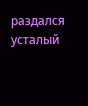раздался усталый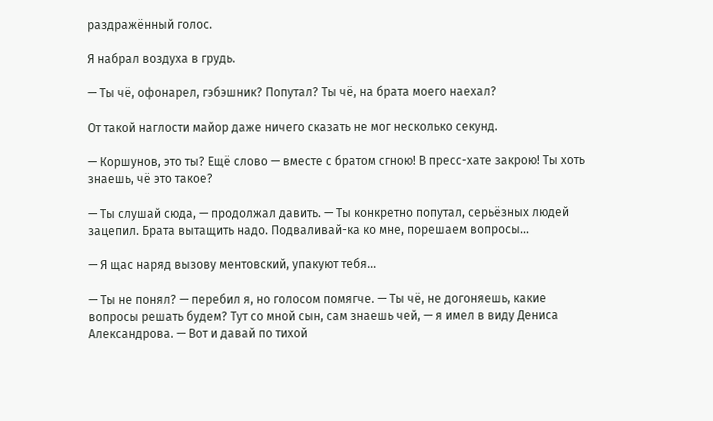раздражённый голос.

Я набрал воздуха в грудь.

— Ты чё, офонарел, гэбэшник? Попутал? Ты чё, на брата моего наехал?

От такой наглости майор даже ничего сказать не мог несколько секунд.

— Коршунов, это ты? Ещё слово — вместе с братом сгною! В пресс-хате закрою! Ты хоть знаешь, чё это такое?

— Ты слушай сюда, — продолжал давить. — Ты конкретно попутал, серьёзных людей зацепил. Брата вытащить надо. Подваливай-ка ко мне, порешаем вопросы…

— Я щас наряд вызову ментовский, упакуют тебя…

— Ты не понял? — перебил я, но голосом помягче. — Ты чё, не догоняешь, какие вопросы решать будем? Тут со мной сын, сам знаешь чей, — я имел в виду Дениса Александрова. — Вот и давай по тихой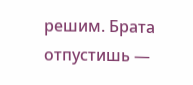решим. Брата отпустишь —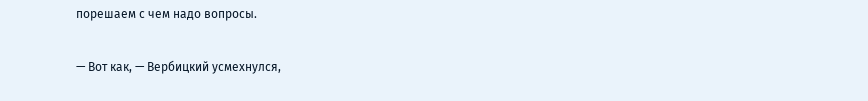порешаем с чем надо вопросы.

— Вот как, — Вербицкий усмехнулся,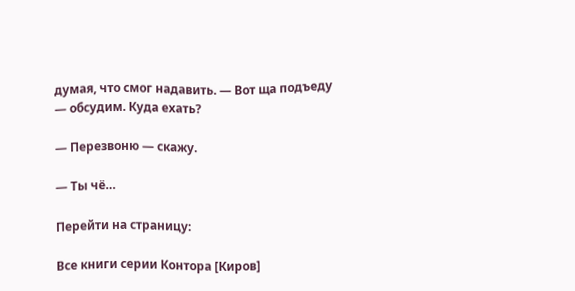думая, что смог надавить. — Вот ща подъеду — обсудим. Куда ехать?

— Перезвоню — скажу.

— Ты чё…

Перейти на страницу:

Все книги серии Контора [Киров]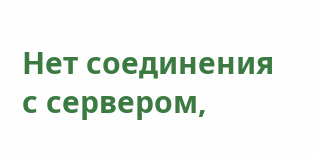Нет соединения с сервером,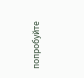попробуйте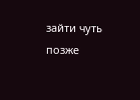зайти чуть позже